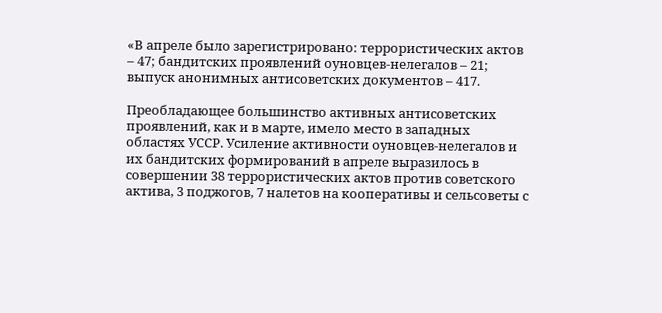«В апреле было зарегистрировано: террористических актов – 47; бандитских проявлений оуновцев-нелегалов – 21; выпуск анонимных антисоветских документов – 417.

Преобладающее большинство активных антисоветских проявлений, как и в марте, имело место в западных областях УССР. Усиление активности оуновцев-нелегалов и их бандитских формирований в апреле выразилось в совершении 38 террористических актов против советского актива, 3 поджогов, 7 налетов на кооперативы и сельсоветы с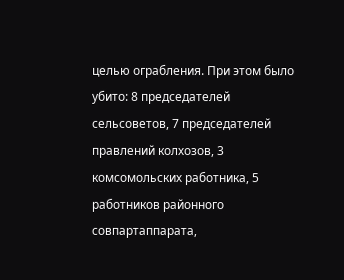целью ограбления. При этом было убито: 8 председателей сельсоветов, 7 председателей правлений колхозов, 3 комсомольских работника, 5 работников районного совпартаппарата,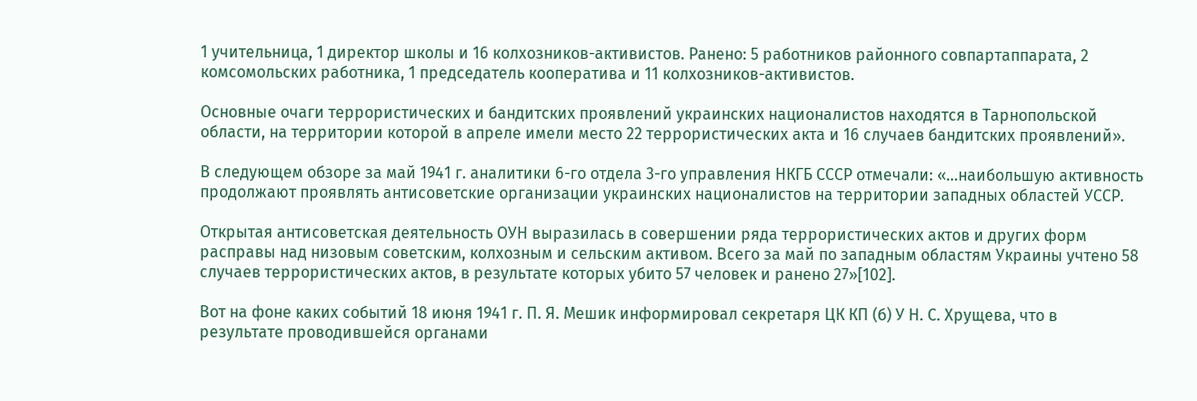1 учительница, 1 директор школы и 16 колхозников-активистов. Ранено: 5 работников районного совпартаппарата, 2 комсомольских работника, 1 председатель кооператива и 11 колхозников-активистов.

Основные очаги террористических и бандитских проявлений украинских националистов находятся в Тарнопольской области, на территории которой в апреле имели место 22 террористических акта и 16 случаев бандитских проявлений».

В следующем обзоре за май 1941 г. аналитики 6-го отдела 3-го управления НКГБ СССР отмечали: «…наибольшую активность продолжают проявлять антисоветские организации украинских националистов на территории западных областей УССР.

Открытая антисоветская деятельность ОУН выразилась в совершении ряда террористических актов и других форм расправы над низовым советским, колхозным и сельским активом. Всего за май по западным областям Украины учтено 58 случаев террористических актов, в результате которых убито 57 человек и ранено 27»[102].

Вот на фоне каких событий 18 июня 1941 г. П. Я. Мешик информировал секретаря ЦК КП (б) У Н. С. Хрущева, что в результате проводившейся органами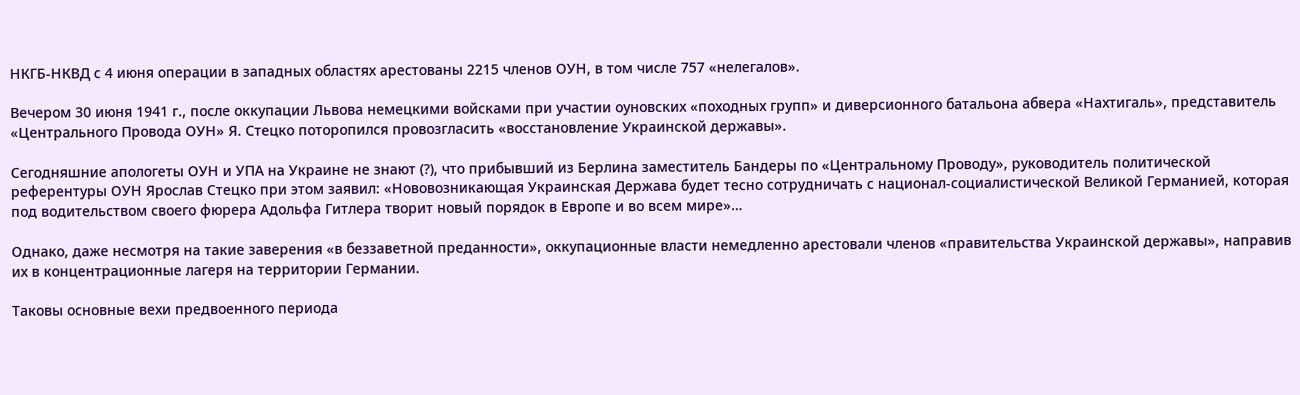НКГБ-НКВД с 4 июня операции в западных областях арестованы 2215 членов ОУН, в том числе 757 «нелегалов».

Вечером 30 июня 1941 г., после оккупации Львова немецкими войсками при участии оуновских «походных групп» и диверсионного батальона абвера «Нахтигаль», представитель «Центрального Провода ОУН» Я. Стецко поторопился провозгласить «восстановление Украинской державы».

Сегодняшние апологеты ОУН и УПА на Украине не знают (?), что прибывший из Берлина заместитель Бандеры по «Центральному Проводу», руководитель политической референтуры ОУН Ярослав Стецко при этом заявил: «Нововозникающая Украинская Держава будет тесно сотрудничать с национал-социалистической Великой Германией, которая под водительством своего фюрера Адольфа Гитлера творит новый порядок в Европе и во всем мире»…

Однако, даже несмотря на такие заверения «в беззаветной преданности», оккупационные власти немедленно арестовали членов «правительства Украинской державы», направив их в концентрационные лагеря на территории Германии.

Таковы основные вехи предвоенного периода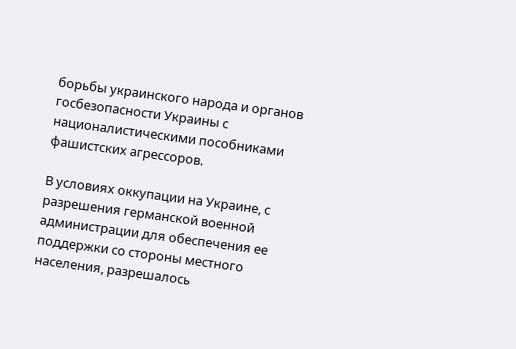борьбы украинского народа и органов госбезопасности Украины с националистическими пособниками фашистских агрессоров.

В условиях оккупации на Украине, с разрешения германской военной администрации для обеспечения ее поддержки со стороны местного населения, разрешалось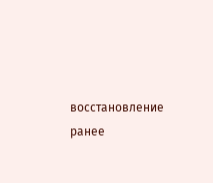восстановление ранее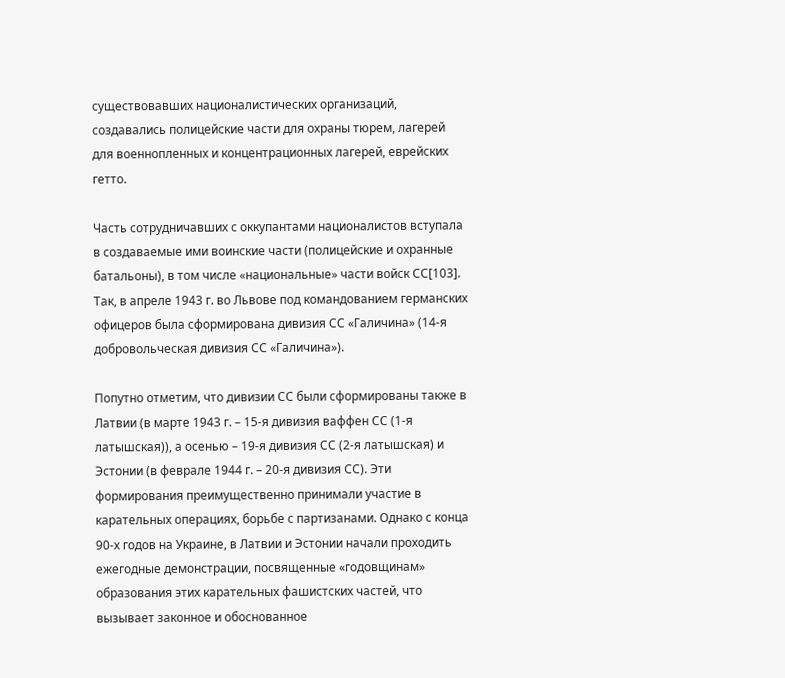существовавших националистических организаций, создавались полицейские части для охраны тюрем, лагерей для военнопленных и концентрационных лагерей, еврейских гетто.

Часть сотрудничавших с оккупантами националистов вступала в создаваемые ими воинские части (полицейские и охранные батальоны), в том числе «национальные» части войск СС[103]. Так, в апреле 1943 г. во Львове под командованием германских офицеров была сформирована дивизия СС «Галичина» (14-я добровольческая дивизия СС «Галичина»).

Попутно отметим, что дивизии СС были сформированы также в Латвии (в марте 1943 г. – 15-я дивизия ваффен СС (1-я латышская)), а осенью – 19-я дивизия СС (2-я латышская) и Эстонии (в феврале 1944 г. – 20-я дивизия СС). Эти формирования преимущественно принимали участие в карательных операциях, борьбе с партизанами. Однако с конца 90-х годов на Украине, в Латвии и Эстонии начали проходить ежегодные демонстрации, посвященные «годовщинам» образования этих карательных фашистских частей, что вызывает законное и обоснованное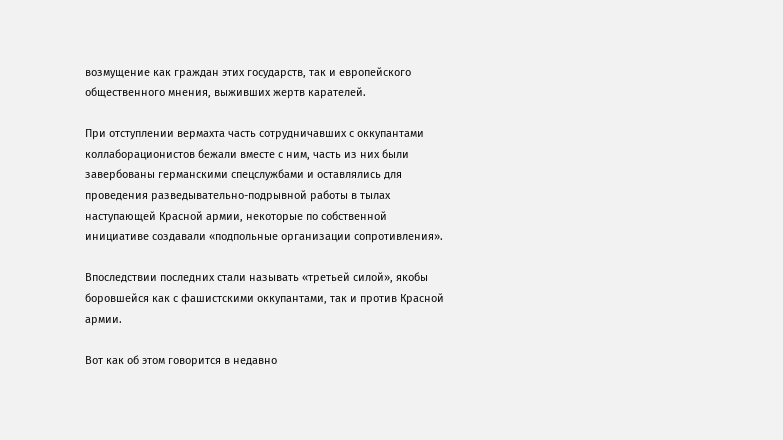возмущение как граждан этих государств, так и европейского общественного мнения, выживших жертв карателей.

При отступлении вермахта часть сотрудничавших с оккупантами коллаборационистов бежали вместе с ним, часть из них были завербованы германскими спецслужбами и оставлялись для проведения разведывательно-подрывной работы в тылах наступающей Красной армии, некоторые по собственной инициативе создавали «подпольные организации сопротивления».

Впоследствии последних стали называть «третьей силой», якобы боровшейся как с фашистскими оккупантами, так и против Красной армии.

Вот как об этом говорится в недавно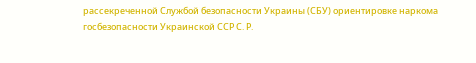рассекреченной Службой безопасности Украины (СБУ) ориентировке наркома госбезопасности Украинской ССР С. Р.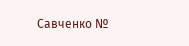Савченко №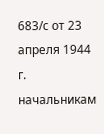683/с от 23 апреля 1944 г. начальникам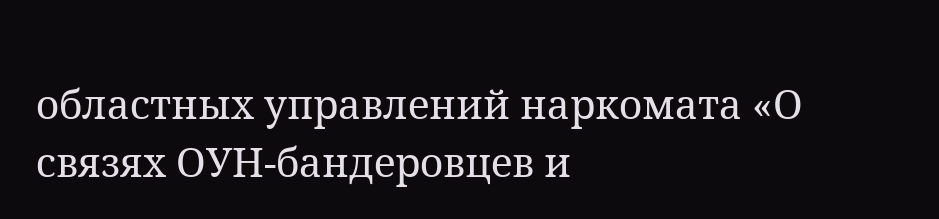областных управлений наркомата «О связях ОУН-бандеровцев и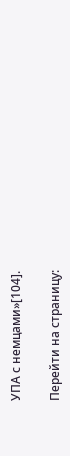УПА с немцами»[104].

Перейти на страницу: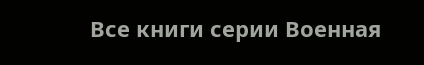Все книги серии Военная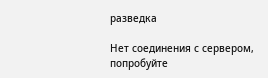разведка

Нет соединения с сервером, попробуйте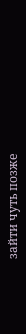зайти чуть позже